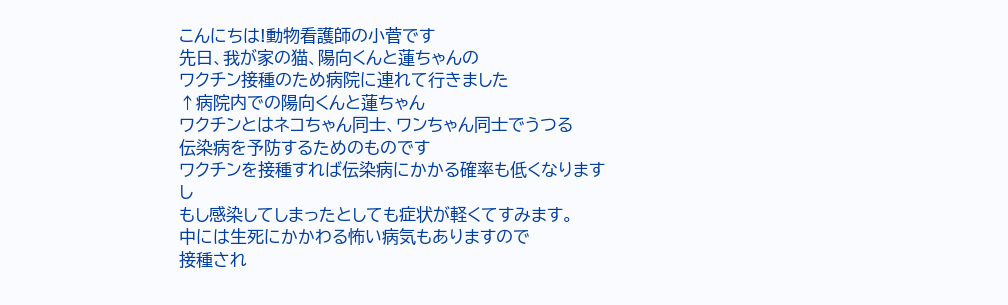こんにちは!動物看護師の小菅です
先日、我が家の猫、陽向くんと蓮ちゃんの
ワクチン接種のため病院に連れて行きました
↑病院内での陽向くんと蓮ちゃん
ワクチンとはネコちゃん同士、ワンちゃん同士でうつる
伝染病を予防するためのものです
ワクチンを接種すれば伝染病にかかる確率も低くなりますし
もし感染してしまったとしても症状が軽くてすみます。
中には生死にかかわる怖い病気もありますので
接種され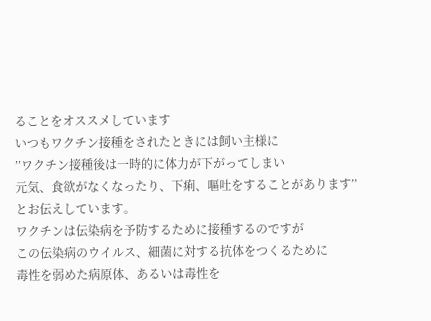ることをオススメしています
いつもワクチン接種をされたときには飼い主様に
’’ワクチン接種後は一時的に体力が下がってしまい
元気、食欲がなくなったり、下痢、嘔吐をすることがあります’’
とお伝えしています。
ワクチンは伝染病を予防するために接種するのですが
この伝染病のウイルス、細菌に対する抗体をつくるために
毒性を弱めた病原体、あるいは毒性を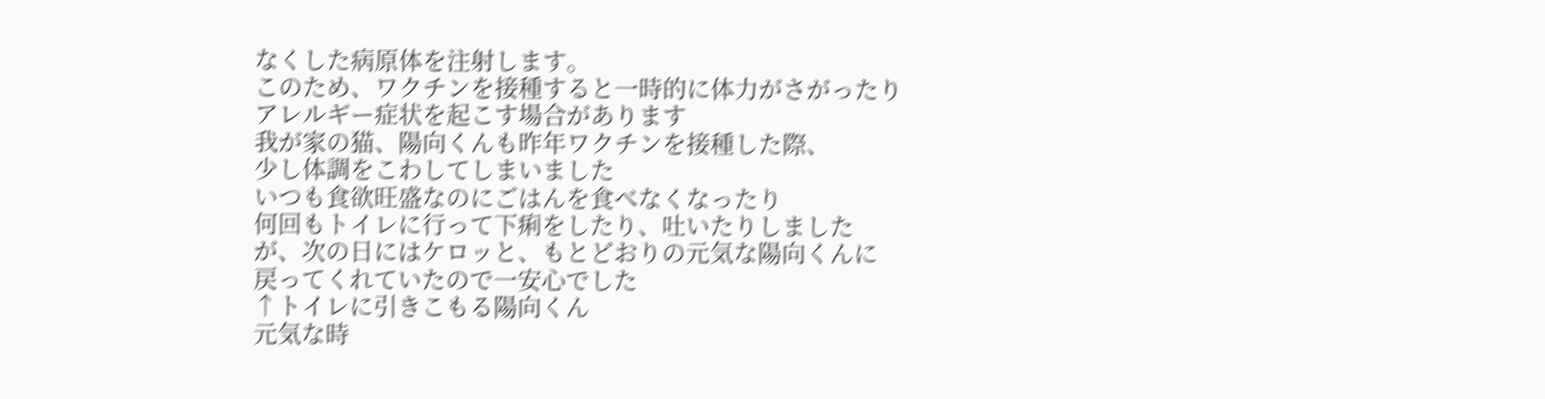なくした病原体を注射します。
このため、ワクチンを接種すると一時的に体力がさがったり
アレルギー症状を起こす場合があります
我が家の猫、陽向くんも昨年ワクチンを接種した際、
少し体調をこわしてしまいました
いつも食欲旺盛なのにごはんを食べなくなったり
何回もトイレに行って下痢をしたり、吐いたりしました
が、次の日にはケロッと、もとどおりの元気な陽向くんに
戻ってくれていたので一安心でした
↑トイレに引きこもる陽向くん
元気な時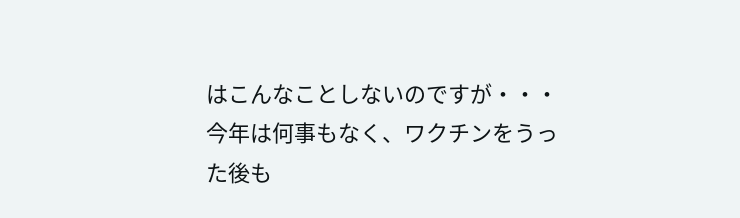はこんなことしないのですが・・・
今年は何事もなく、ワクチンをうった後も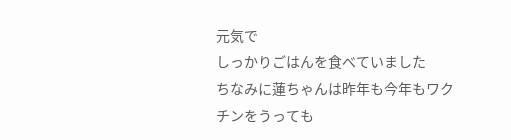元気で
しっかりごはんを食べていました
ちなみに蓮ちゃんは昨年も今年もワクチンをうっても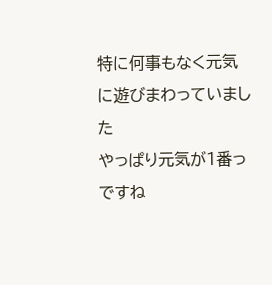特に何事もなく元気に遊びまわっていました
やっぱり元気が1番っ
ですね